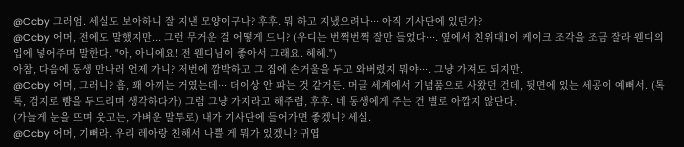@Ccby 그러엄. 세실도 보아하니 잘 지낸 모양이구나? 후후. 뭐 하고 지냈으려나··· 아직 기사단에 있던가?
@Ccby 어머, 전에도 말했지만... 그런 무거운 걸 어떻게 드니? (우디는 번쩍번쩍 잘만 들었다···. 옆에서 친위대1이 케이크 조각을 조금 잘라 웬디의 입에 넣어주며 말한다. "아, 아니에요! 전 웬디님이 좋아서 그래요. 헤헤.")
아참, 다음에 동생 만나러 언제 가니? 저번에 깜박하고 그 집에 손거울을 두고 와버렸지 뭐야···. 그냥 가져도 되지만.
@Ccby 어머, 그러니? 흠, 꽤 아끼는 거였는데··· 더이상 안 파는 것 같거든. 머글 세계에서 기념품으로 사왔던 건데, 뒷면에 있는 세공이 예뻐서. (톡톡, 검지로 뺨을 두드리며 생각하다가) 그럼 그냥 가지라고 해주렴, 후후. 네 동생에게 주는 건 별로 아깝지 않단다.
(가늘게 눈을 뜨며 웃고는, 가벼운 말투로) 내가 기사단에 들어가면 좋겠니? 세실.
@Ccby 어머, 기뻐라. 우리 레아랑 친해서 나쁠 게 뭐가 있겠니? 귀엽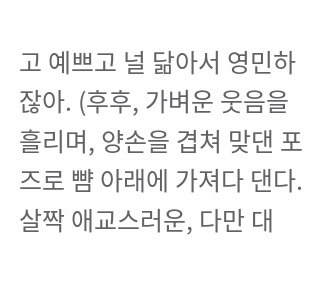고 예쁘고 널 닮아서 영민하잖아. (후후, 가벼운 웃음을 흘리며, 양손을 겹쳐 맞댄 포즈로 뺨 아래에 가져다 댄다. 살짝 애교스러운, 다만 대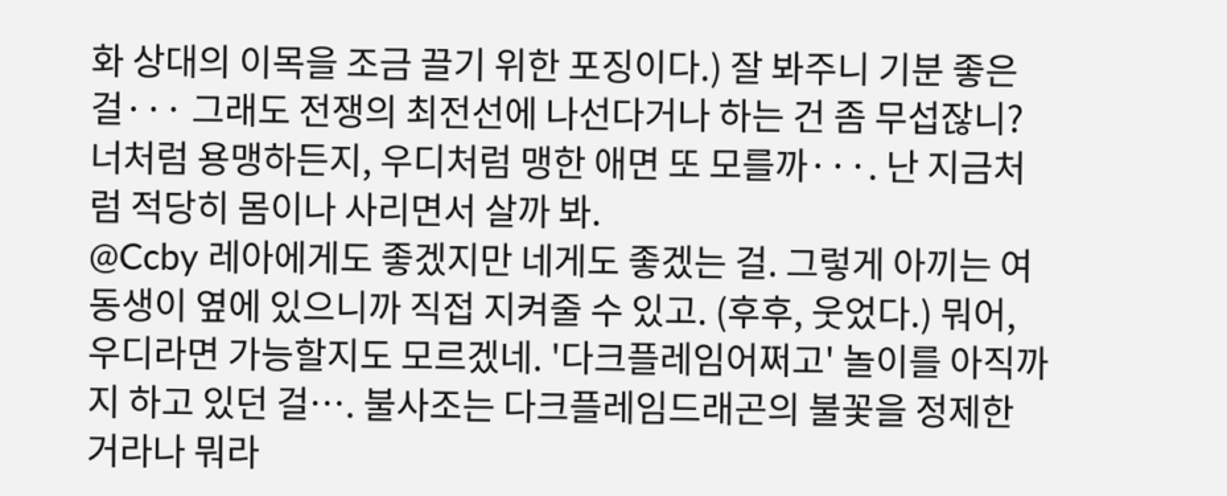화 상대의 이목을 조금 끌기 위한 포징이다.) 잘 봐주니 기분 좋은 걸··· 그래도 전쟁의 최전선에 나선다거나 하는 건 좀 무섭잖니? 너처럼 용맹하든지, 우디처럼 맹한 애면 또 모를까···. 난 지금처럼 적당히 몸이나 사리면서 살까 봐.
@Ccby 레아에게도 좋겠지만 네게도 좋겠는 걸. 그렇게 아끼는 여동생이 옆에 있으니까 직접 지켜줄 수 있고. (후후, 웃었다.) 뭐어, 우디라면 가능할지도 모르겠네. '다크플레임어쩌고' 놀이를 아직까지 하고 있던 걸…. 불사조는 다크플레임드래곤의 불꽃을 정제한 거라나 뭐라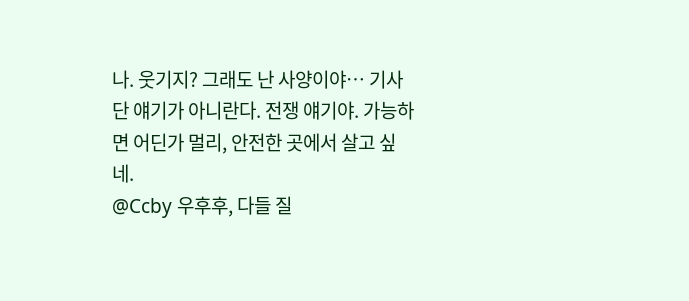나. 웃기지? 그래도 난 사양이야… 기사단 얘기가 아니란다. 전쟁 얘기야. 가능하면 어딘가 멀리, 안전한 곳에서 살고 싶네.
@Ccby 우후후, 다들 질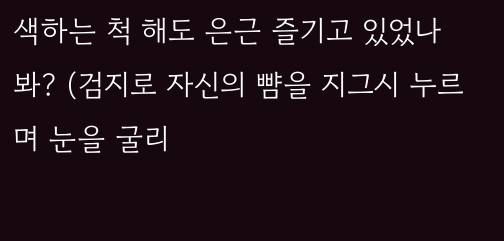색하는 척 해도 은근 즐기고 있었나 봐? (검지로 자신의 뺨을 지그시 누르며 눈을 굴리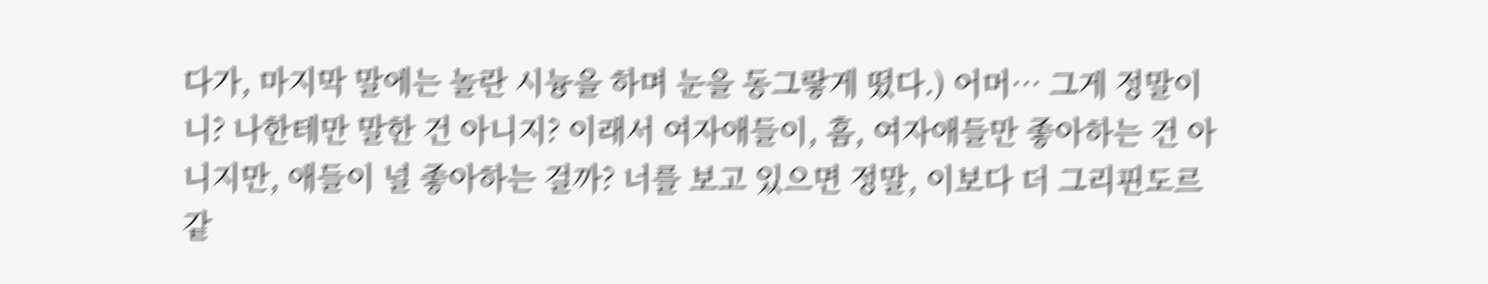다가, 마지막 말에는 놀란 시늉을 하며 눈을 동그랗게 떴다.) 어머… 그게 정말이니? 나한테만 말한 건 아니지? 이래서 여자애들이, 흠, 여자애들만 좋아하는 건 아니지만, 애들이 널 좋아하는 걸까? 너를 보고 있으면 정말, 이보다 더 그리핀도르 같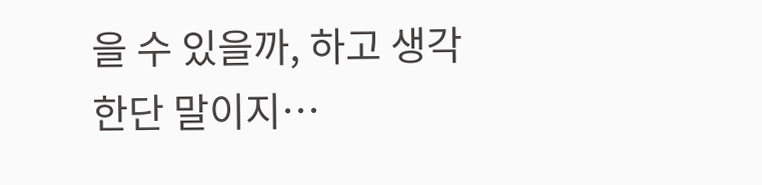을 수 있을까, 하고 생각한단 말이지…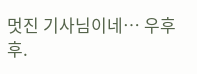멋진 기사님이네… 우후후.